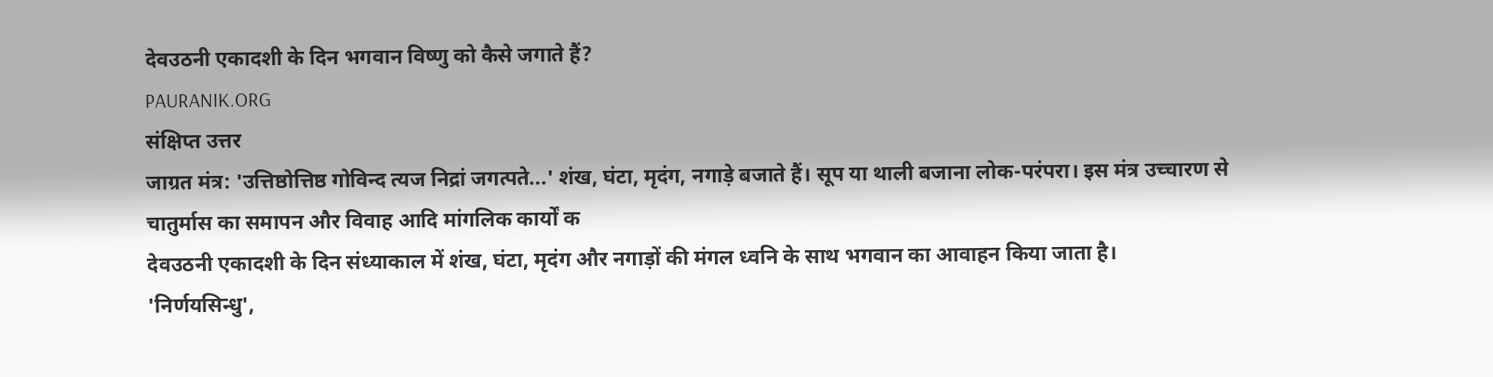देवउठनी एकादशी के दिन भगवान विष्णु को कैसे जगाते हैं?
PAURANIK.ORG
संक्षिप्त उत्तर
जाग्रत मंत्र: 'उत्तिष्ठोत्तिष्ठ गोविन्द त्यज निद्रां जगत्पते...' शंख, घंटा, मृदंग, नगाड़े बजाते हैं। सूप या थाली बजाना लोक-परंपरा। इस मंत्र उच्चारण से चातुर्मास का समापन और विवाह आदि मांगलिक कार्यों क
देवउठनी एकादशी के दिन संध्याकाल में शंख, घंटा, मृदंग और नगाड़ों की मंगल ध्वनि के साथ भगवान का आवाहन किया जाता है।
'निर्णयसिन्धु',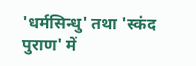'धर्मसिन्धु' तथा 'स्कंद पुराण' में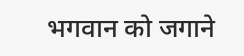भगवान को जगाने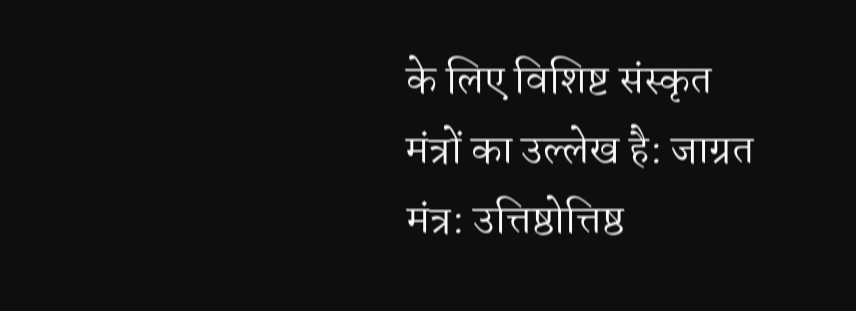के लिए विशिष्ट संस्कृत मंत्रों का उल्लेख है: जाग्रत मंत्र: उत्तिष्ठोत्तिष्ठ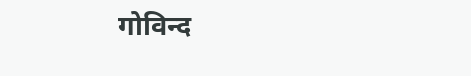गोविन्द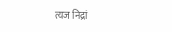त्यज निद्रां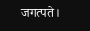जगत्पते।